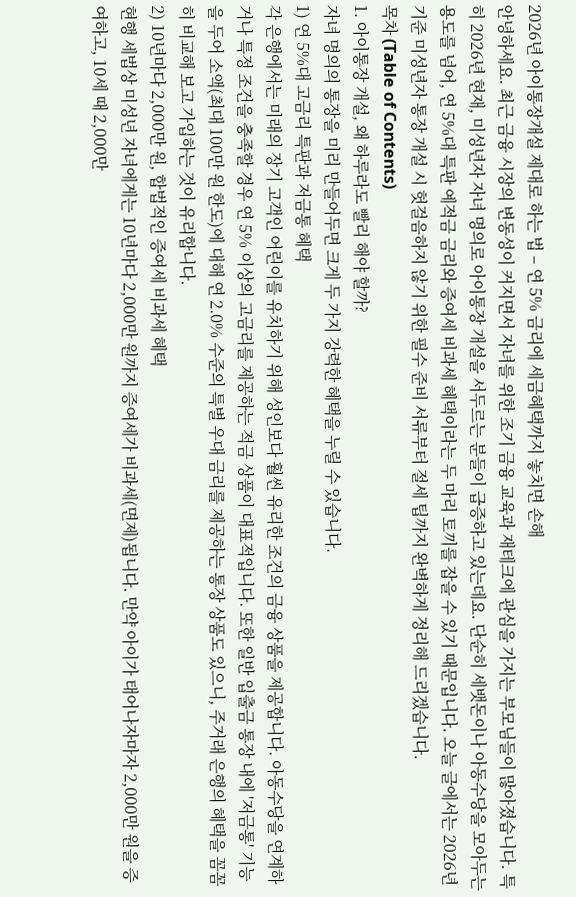2026년 아이통장개설 제대로 하는 법 – 연 5% 금리에 세금혜택까지 놓치면 손해
안녕하세요. 최근 금융 시장의 변동성이 커지면서 자녀를 위한 조기 금융 교육과 재테크에 관심을 가지는 부모님들이 많아졌습니다. 특히 2026년 현재, 미성년자 자녀 명의로 아이통장 개설을 서두르는 분들이 급증하고 있는데요. 단순히 세뱃돈이나 아동수당을 모아두는 용도를 넘어, 연 5%대 특판 예적금 금리와 증여세 비과세 혜택이라는 두 마리 토끼를 잡을 수 있기 때문입니다. 오늘 글에서는 2026년 기준 미성년자 통장 개설 시 헛걸음하지 않기 위한 필수 준비 서류부터 절세 팁까지 완벽하게 정리해 드리겠습니다.
목차 (Table of Contents)
1. 아이통장 개설, 왜 하루라도 빨리 해야 할까?
자녀 명의의 통장을 미리 만들어두면 크게 두 가지 강력한 혜택을 누릴 수 있습니다.
1) 연 5%대 고금리 특판과 저금통 혜택
각 은행에서는 미래의 장기 고객인 어린이를 유치하기 위해 성인보다 훨씬 유리한 조건의 금융 상품을 제공합니다. 아동수당을 연계하거나 특정 조건을 충족할 경우 연 5% 이상의 고금리를 제공하는 적금 상품이 대표적입니다. 또한 일반 입출금 통장 내에 '저금통' 기능을 두어 소액(최대 100만 원 한도)에 대해 연 2.0% 수준의 특별 우대 금리를 제공하는 통장 상품도 있으니, 주거래 은행의 혜택을 꼼꼼히 비교해 보고 가입하는 것이 유리합니다.
2) 10년마다 2,000만 원, 합법적인 증여세 비과세 혜택
현행 세법상 미성년 자녀에게는 10년마다 2,000만 원까지 증여세가 비과세(면제)됩니다. 만약 아이가 태어나자마자 2,000만 원을 증여하고, 10세 때 2,000만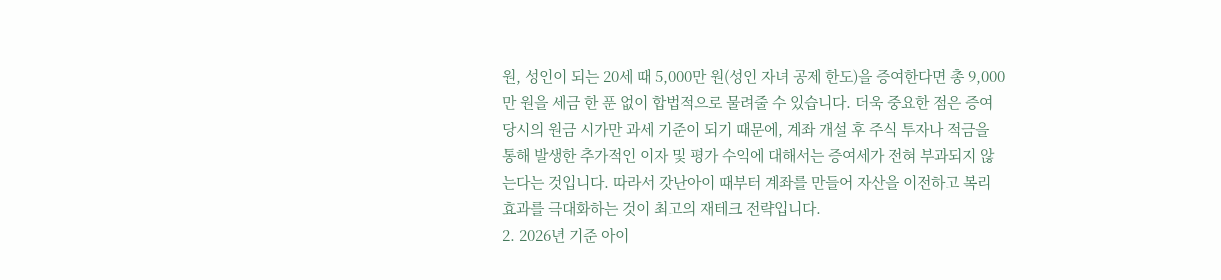원, 성인이 되는 20세 때 5,000만 원(성인 자녀 공제 한도)을 증여한다면 총 9,000만 원을 세금 한 푼 없이 합법적으로 물려줄 수 있습니다. 더욱 중요한 점은 증여 당시의 원금 시가만 과세 기준이 되기 때문에, 계좌 개설 후 주식 투자나 적금을 통해 발생한 추가적인 이자 및 평가 수익에 대해서는 증여세가 전혀 부과되지 않는다는 것입니다. 따라서 갓난아이 때부터 계좌를 만들어 자산을 이전하고 복리 효과를 극대화하는 것이 최고의 재테크 전략입니다.
2. 2026년 기준 아이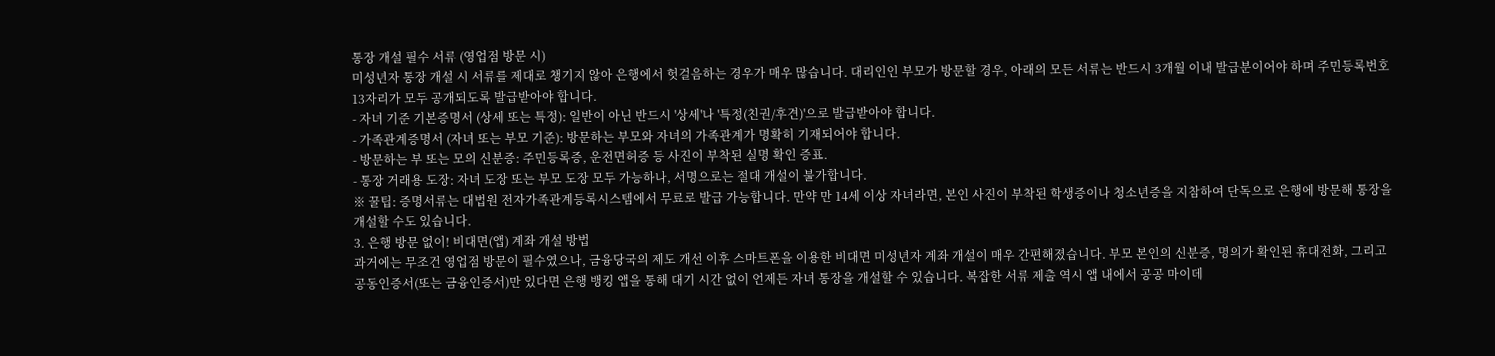통장 개설 필수 서류 (영업점 방문 시)
미성년자 통장 개설 시 서류를 제대로 챙기지 않아 은행에서 헛걸음하는 경우가 매우 많습니다. 대리인인 부모가 방문할 경우, 아래의 모든 서류는 반드시 3개월 이내 발급분이어야 하며 주민등록번호 13자리가 모두 공개되도록 발급받아야 합니다.
- 자녀 기준 기본증명서 (상세 또는 특정): 일반이 아닌 반드시 '상세'나 '특정(친권/후견)'으로 발급받아야 합니다.
- 가족관계증명서 (자녀 또는 부모 기준): 방문하는 부모와 자녀의 가족관계가 명확히 기재되어야 합니다.
- 방문하는 부 또는 모의 신분증: 주민등록증, 운전면허증 등 사진이 부착된 실명 확인 증표.
- 통장 거래용 도장: 자녀 도장 또는 부모 도장 모두 가능하나, 서명으로는 절대 개설이 불가합니다.
※ 꿀팁: 증명서류는 대법원 전자가족관계등록시스템에서 무료로 발급 가능합니다. 만약 만 14세 이상 자녀라면, 본인 사진이 부착된 학생증이나 청소년증을 지참하여 단독으로 은행에 방문해 통장을 개설할 수도 있습니다.
3. 은행 방문 없이! 비대면(앱) 계좌 개설 방법
과거에는 무조건 영업점 방문이 필수였으나, 금융당국의 제도 개선 이후 스마트폰을 이용한 비대면 미성년자 계좌 개설이 매우 간편해졌습니다. 부모 본인의 신분증, 명의가 확인된 휴대전화, 그리고 공동인증서(또는 금융인증서)만 있다면 은행 뱅킹 앱을 통해 대기 시간 없이 언제든 자녀 통장을 개설할 수 있습니다. 복잡한 서류 제출 역시 앱 내에서 공공 마이데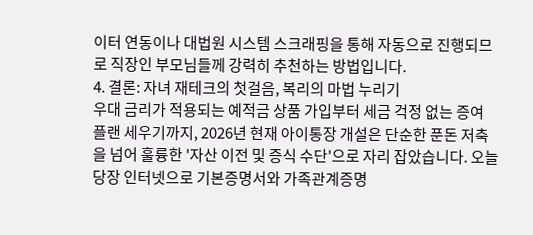이터 연동이나 대법원 시스템 스크래핑을 통해 자동으로 진행되므로 직장인 부모님들께 강력히 추천하는 방법입니다.
4. 결론: 자녀 재테크의 첫걸음, 복리의 마법 누리기
우대 금리가 적용되는 예적금 상품 가입부터 세금 걱정 없는 증여 플랜 세우기까지, 2026년 현재 아이통장 개설은 단순한 푼돈 저축을 넘어 훌륭한 '자산 이전 및 증식 수단'으로 자리 잡았습니다. 오늘 당장 인터넷으로 기본증명서와 가족관계증명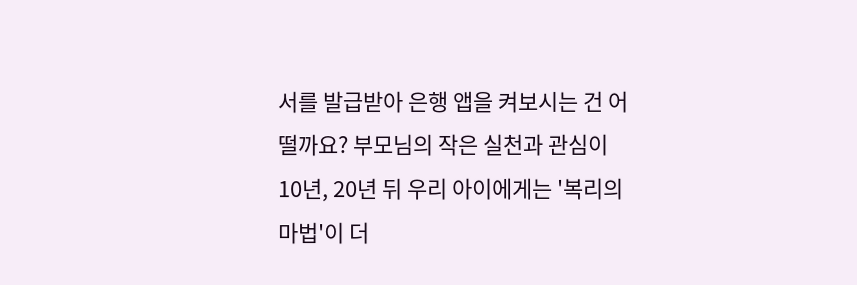서를 발급받아 은행 앱을 켜보시는 건 어떨까요? 부모님의 작은 실천과 관심이 10년, 20년 뒤 우리 아이에게는 '복리의 마법'이 더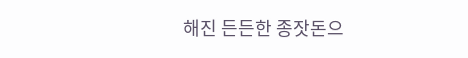해진 든든한 종잣돈으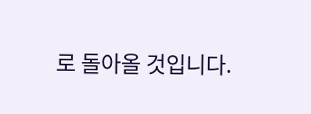로 돌아올 것입니다.